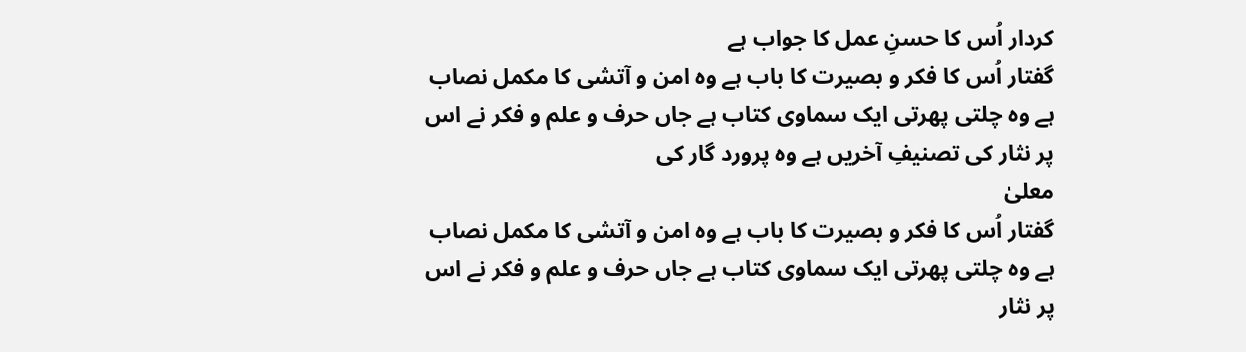کردار اُس کا حسنِ عمل کا جواب ہے
گفتار اُس کا فکر و بصیرت کا باب ہے وہ امن و آتشی کا مکمل نصاب ہے وہ چلتی پھرتی ایک سماوی کتاب ہے جاں حرف و علم و فکر نے اس پر نثار کی تصنیفِ آخریں ہے وہ پرورد گار کی
معلیٰ
گفتار اُس کا فکر و بصیرت کا باب ہے وہ امن و آتشی کا مکمل نصاب ہے وہ چلتی پھرتی ایک سماوی کتاب ہے جاں حرف و علم و فکر نے اس پر نثار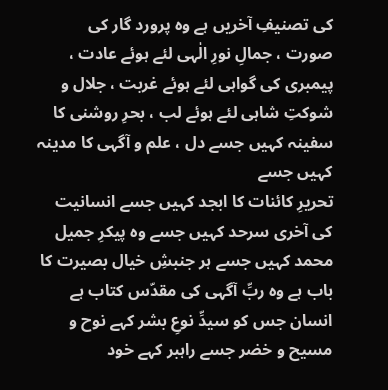کی تصنیفِ آخریں ہے وہ پرورد گار کی
صورت ، جمالِ نورِ الٰہی لئے ہوئے عادت ، پیمبری کی گواہی لئے ہوئے غربت ، جلال و شوکتِ شاہی لئے ہوئے لب ، بحرِ روشنی کا سفینہ کہیں جسے دل ، علم و آگہی کا مدینہ کہیں جسے
تحریرِ کائنات کا ابجد کہیں جسے انسانیت کی آخری سرحد کہیں جسے وہ پیکرِ جمیل محمد کہیں جسے ہر جنبشِ خیال بصیرت کا باب ہے وہ ربِّ آگہی کی مقدّس کتاب ہے
انسان جس کو سیدِّ نوعِ بشر کہے نوح و مسیح و خضر جسے راہبر کہے خود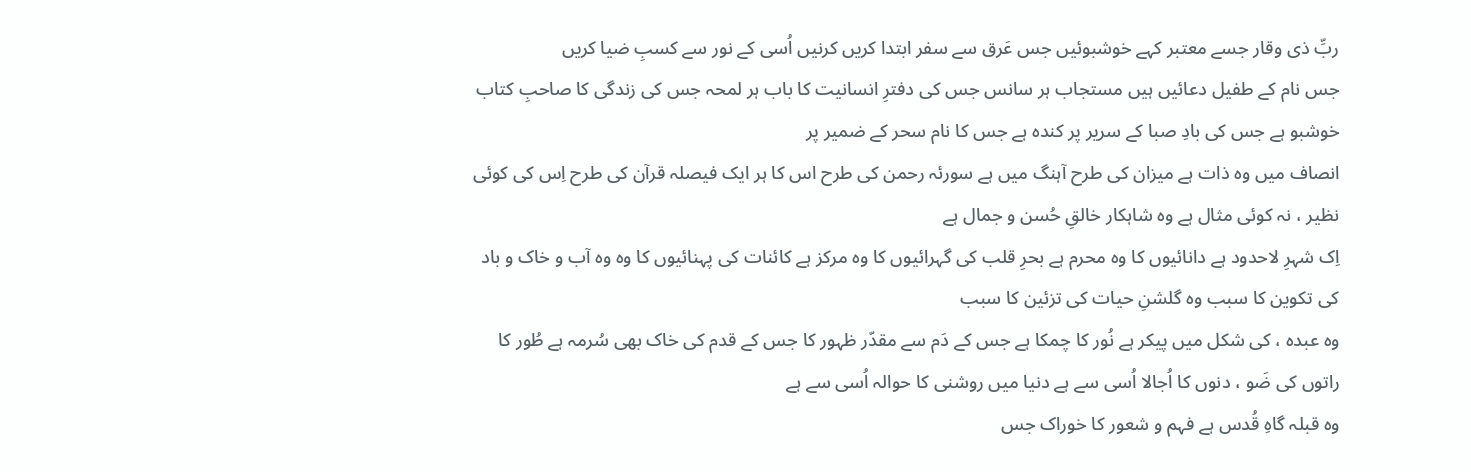ربِّ ذی وقار جسے معتبر کہے خوشبوئیں جس عَرق سے سفر ابتدا کریں کرنیں اُسی کے نور سے کسبِ ضیا کریں
جس نام کے طفیل دعائیں ہیں مستجاب ہر سانس جس کی دفترِ انسانیت کا باب ہر لمحہ جس کی زندگی کا صاحبِ کتاب خوشبو ہے جس کی بادِ صبا کے سریر پر کندہ ہے جس کا نام سحر کے ضمیر پر
انصاف میں وہ ذات ہے میزان کی طرح آہنگ میں ہے سورئہ رحمن کی طرح اس کا ہر ایک فیصلہ قرآن کی طرح اِس کی کوئی نظیر ، نہ کوئی مثال ہے وہ شاہکار خالقِ حُسن و جمال ہے
اِک شہرِ لاحدود ہے دانائیوں کا وہ محرم ہے بحرِ قلب کی گہرائیوں کا وہ مرکز ہے کائنات کی پہنائیوں کا وہ وہ آب و خاک و باد کی تکوین کا سبب وہ گلشنِ حیات کی تزئین کا سبب
وہ عبدہ ، کی شکل میں پیکر ہے نُور کا چمکا ہے جس کے دَم سے مقدّر ظہور کا جس کے قدم کی خاک بھی سُرمہ ہے طُور کا راتوں کی ضَو ، دنوں کا اُجالا اُسی سے ہے دنیا میں روشنی کا حوالہ اُسی سے ہے
وہ قبلہ گاہِ قُدس ہے فہم و شعور کا خوراک جس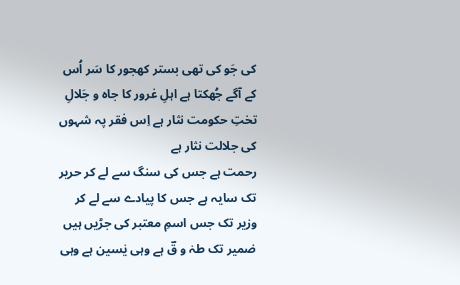کی جَو کی تھی بستر کھجور کا سَر اُس کے آگے جُھکتا ہے اہلِ غرور کا جاہ و جَلالِ تختِ حکومت نثار ہے اِس فقر پہ شہوں کی جلالت نثار ہے
رحمت ہے جس کی سنگ سے لے کر حریر تک سایہ ہے جس کا پیادے سے لے کر وزیر تک جس اسمِ معتبر کی جڑیں ہیں ضمیر تک طہٰ و قؔ ہے وہی یٰسین ہے وہی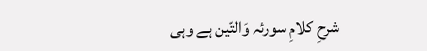شرحِ کلامِ سورئہ وَالتّین ہے وہی